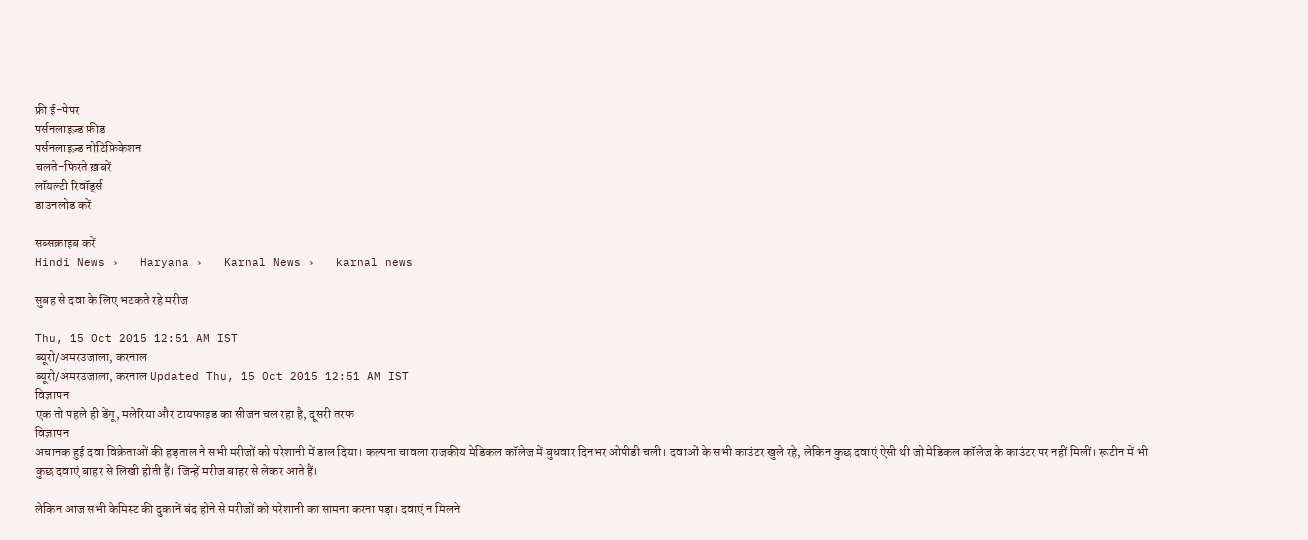फ्री ई-पेपर
पर्सनलाइज़्ड फ़ीड
पर्सनलाइज़्ड नोटिफ़िकेशन
चलते-फिरते ख़बरें
लॉयल्टी रिवॉर्ड्स
डाउनलोड करें

सब्सक्राइब करें
Hindi News ›   Haryana ›   Karnal News ›   karnal news

सुबह से दवा के लिए भटकते रहे मरीज

Thu, 15 Oct 2015 12:51 AM IST
ब्यूरो/अमरउजाला, करनाल
ब्यूरो/अमरउजाला, करनाल Updated Thu, 15 Oct 2015 12:51 AM IST
विज्ञापन
एक तो पहले ही डेंगू, मलेरिया और टायफाइड का सीजन चल रहा है, दूसरी तरफ
विज्ञापन
अचानक हुई दवा विक्रेताओं की हड़ताल ने सभी मरीजों को परेशानी में डाल दिया। कल्पना चावला राजकीय मेडिकल कॉलेज में बुधवार दिनभर ओपीडी चली। दवाओं के सभी काउंटर खुले रहे, लेकिन कुछ दवाएं ऐसी थी जो मेडिकल कॉलेज के काउंटर पर नहीं मिलीं। रूटीन में भी कुछ दवाएं बाहर से लिखी होती हैं। जिन्हें मरीज बाहर से लेकर आते हैं।

लेकिन आज सभी केमिस्ट की दुकानें बंद होने से मरीजों को परेशानी का सामना करना पड़ा। दवाएं न मिलने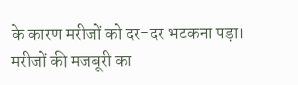के कारण मरीजों को दर-दर भटकना पड़ा। मरीजों की मजबूरी का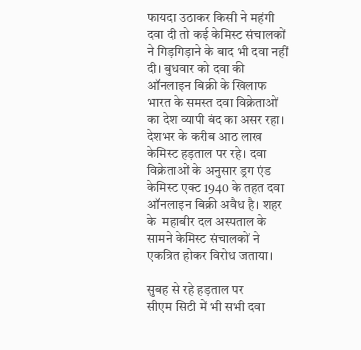फायदा उठाकर किसी ने महंगी दवा दी तो कई केमिस्ट संचालकों ने गिड़गिड़ाने के बाद भी दवा नहीं दी। बुधवार को दवा की ऑनलाइन बिक्री के खिलाफ भारत के समस्त दवा विक्रेताओं का देश व्यापी बंद का असर रहा। देशभर के करीब आठ लाख केमिस्ट हड़ताल पर रहे। दवा विक्रेताओं के अनुसार ड्रग एंड केमिस्ट एक्ट 1940 के तहत दवा ऑनलाइन बिक्री अवैध है। शहर के  महाबीर दल अस्पताल के सामने केमिस्ट संचालकों ने एकत्रित होकर विरोध जताया।

सुबह से रहे हड़ताल पर
सीएम सिटी में भी सभी दवा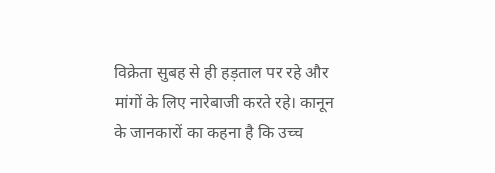विक्रेता सुबह से ही हड़ताल पर रहे और मांगों के लिए नारेबाजी करते रहे। कानून के जानकारों का कहना है कि उच्च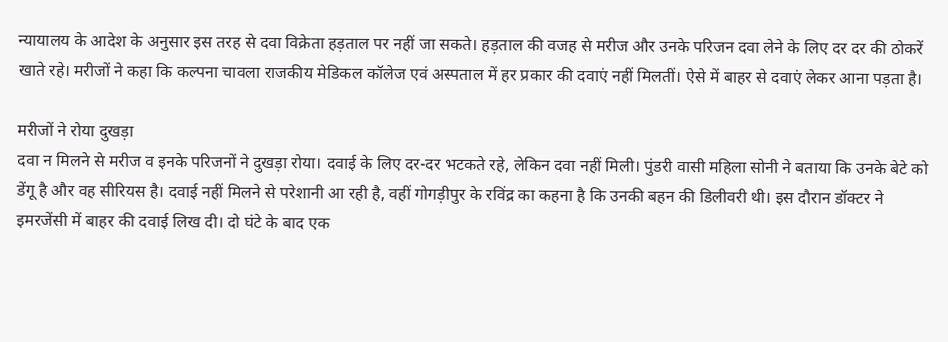न्यायालय के आदेश के अनुसार इस तरह से दवा विक्रेता हड़ताल पर नहीं जा सकते। हड़ताल की वजह से मरीज और उनके परिजन दवा लेने के लिए दर दर की ठोकरें खाते रहे। मरीजों ने कहा कि कल्पना चावला राजकीय मेडिकल कॉलेज एवं अस्पताल में हर प्रकार की दवाएं नहीं मिलतीं। ऐसे में बाहर से दवाएं लेकर आना पड़ता है।

मरीजों ने रोया दुखड़ा
दवा न मिलने से मरीज व इनके परिजनों ने दुखड़ा रोया। दवाई के लिए दर-दर भटकते रहे, लेकिन दवा नहीं मिली। पुंडरी वासी महिला सोनी ने बताया कि उनके बेटे को डेंगू है और वह सीरियस है। दवाई नहीं मिलने से परेशानी आ रही है, वहीं गोगड़ीपुर के रविंद्र का कहना है कि उनकी बहन की डिलीवरी थी। इस दौरान डॉक्टर ने इमरजेंसी में बाहर की दवाई लिख दी। दो घंटे के बाद एक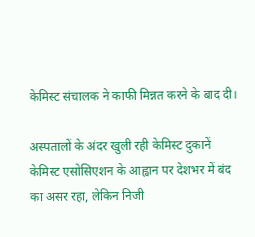केमिस्ट संचालक ने काफी मिन्नत करने के बाद दी।

अस्पतालों के अंदर खुली रही केमिस्ट दुकानें
केमिस्ट एसोसिएशन के आह्वान पर देशभर में बंद का असर रहा, लेकिन निजी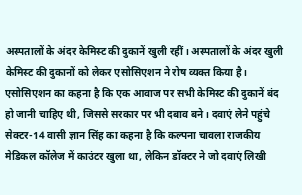अस्पतालों के अंदर केमिस्ट की दुकानें खुली रहीं। अस्पतालों के अंदर खुली केमिस्ट की दुकानों को लेकर एसोसिएशन ने रोष व्यक्त किया है। एसोसिएशन का कहना है कि एक आवाज पर सभी केमिस्ट की दुकानें बंद हो जानी चाहिए थी, जिससे सरकार पर भी दबाव बने। दवाएं लेने पहुंचे सेक्टर-14 वासी ज्ञान सिंह का कहना है कि कल्पना चावला राजकीय मेडिकल कॉलेज में काउंटर खुला था, लेकिन डॉक्टर ने जो दवाएं लिखी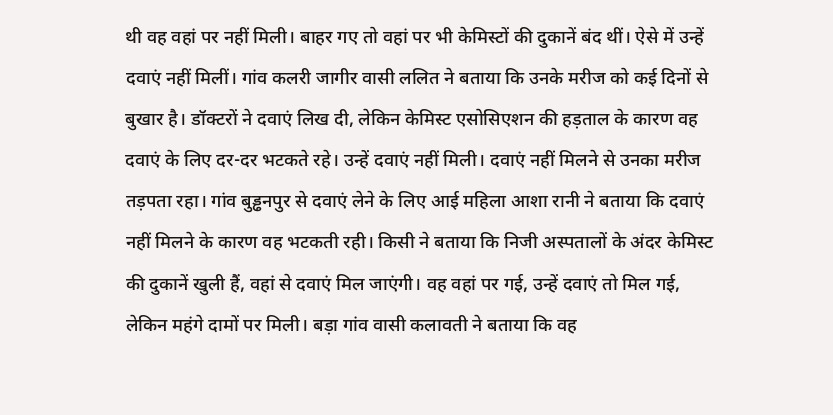थी वह वहां पर नहीं मिली। बाहर गए तो वहां पर भी केमिस्टों की दुकानें बंद थीं। ऐसे में उन्हें दवाएं नहीं मिलीं। गांव कलरी जागीर वासी ललित ने बताया कि उनके मरीज को कई दिनों से बुखार है। डॉक्टरों ने दवाएं लिख दी, लेकिन केमिस्ट एसोसिएशन की हड़ताल के कारण वह दवाएं के लिए दर-दर भटकते रहे। उन्हें दवाएं नहीं मिली। दवाएं नहीं मिलने से उनका मरीज तड़पता रहा। गांव बुड्ढनपुर से दवाएं लेने के लिए आई महिला आशा रानी ने बताया कि दवाएं नहीं मिलने के कारण वह भटकती रही। किसी ने बताया कि निजी अस्पतालों के अंदर केमिस्ट की दुकानें खुली हैं, वहां से दवाएं मिल जाएंगी। वह वहां पर गई, उन्हें दवाएं तो मिल गई, लेकिन महंगे दामों पर मिली। बड़ा गांव वासी कलावती ने बताया कि वह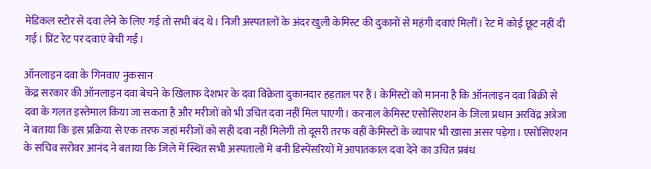मेडिकल स्टोर से दवा लेने के लिए गई तो सभी बंद थे। निजी अस्पतालों के अंदर खुली केमिस्ट की दुकानों से महंगी दवाएं मिलीं। रेट में कोई छूट नहीं दी गई। प्रिंट रेट पर दवाएं बेची गईं।

ऑनलाइन दवा के गिनवाए नुकसान
केंद्र सरकार की ऑनलाइन दवा बेचने के खिलाफ देशभर के दवा विक्रेता दुकानदार हड़ताल पर हैं। केमिस्टों को मानना है कि ऑनलाइन दवा बिक्री से दवा के गलत इस्तेमाल किया जा सकता है और मरीजों को भी उचित दवा नहीं मिल पाएगी। करनाल केमिस्ट एसोसिएशन के जिला प्रधान अरविंद्र अत्रेजा ने बताया कि इस प्रक्रिया से एक तरफ जहां मरीजों को सही दवा नहीं मिलेगी तो दूसरी तरफ वहीं केमिस्टों के व्यापार भी खासा असर पड़ेगा। एसोसिएशन के सचिव सरोवर आनंद ने बताया कि जिले में स्थित सभी अस्पतालों में बनी डिस्पेंसरियों में आपातकाल दवा देने का उचित प्रबंध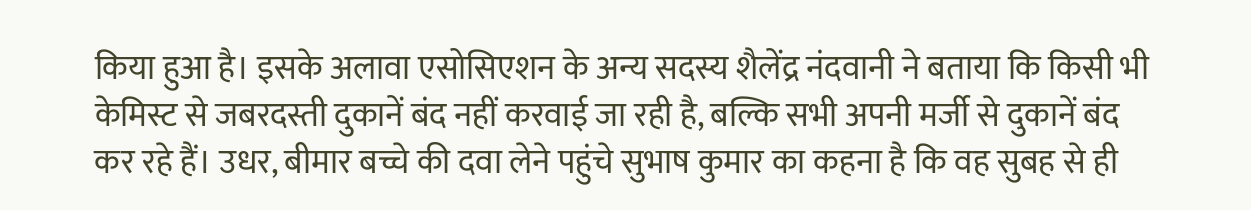किया हुआ है। इसके अलावा एसोसिएशन के अन्य सदस्य शैलेंद्र नंदवानी ने बताया कि किसी भी केमिस्ट से जबरदस्ती दुकानें बंद नहीं करवाई जा रही है, बल्कि सभी अपनी मर्जी से दुकानें बंद कर रहे हैं। उधर, बीमार बच्चे की दवा लेने पहुंचे सुभाष कुमार का कहना है कि वह सुबह से ही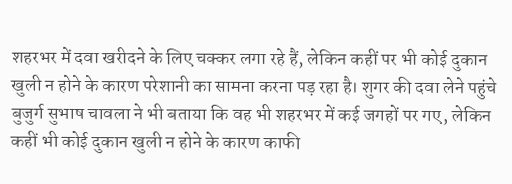शहरभर में दवा खरीदने के लिए चक्कर लगा रहे हैं, लेकिन कहीं पर भी कोई दुकान खुली न होने के कारण परेशानी का सामना करना पड़ रहा है। शुगर की दवा लेने पहुंचे बुजुर्ग सुभाष चावला ने भी बताया कि वह भी शहरभर में कई जगहों पर गए, लेकिन कहीं भी कोई दुकान खुली न होने के कारण काफी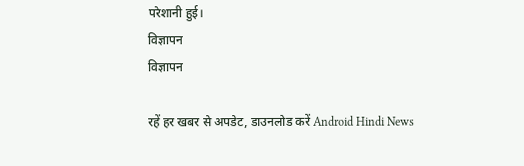परेशानी हुई।
विज्ञापन
विज्ञापन

रहें हर खबर से अपडेट, डाउनलोड करें Android Hindi News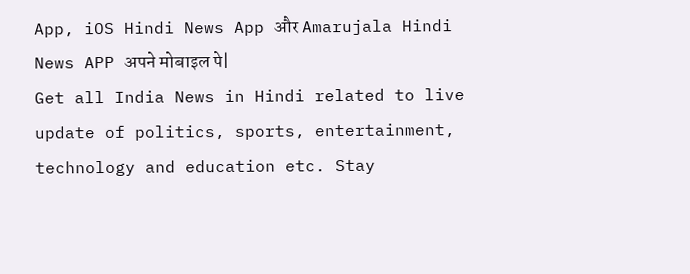App, iOS Hindi News App और Amarujala Hindi News APP अपने मोबाइल पे|
Get all India News in Hindi related to live update of politics, sports, entertainment, technology and education etc. Stay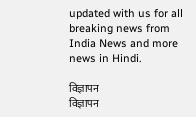updated with us for all breaking news from India News and more news in Hindi.

विज्ञापन
विज्ञापन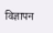विज्ञापन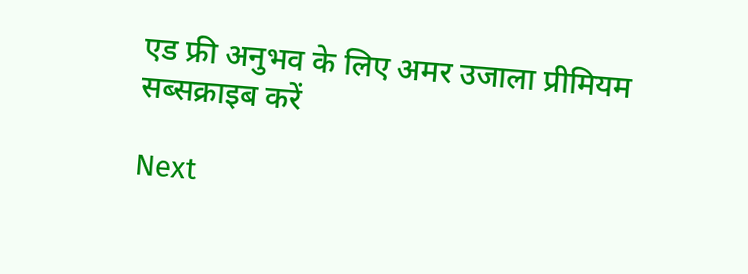एड फ्री अनुभव के लिए अमर उजाला प्रीमियम सब्सक्राइब करें

Next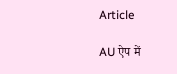Article

AU ऐप में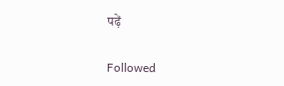पढ़ें

Followed